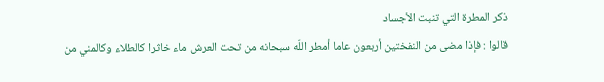ذكر المطرة التي تنبت الأجساد
قالوا : فإذا مضى من النفختين أربعون عاما أمطر اللّه سبحانه من تحت العرش ماء خاثرا كالطلاء وكالمني من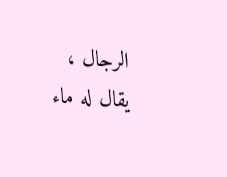الرجال ، يقال له ماء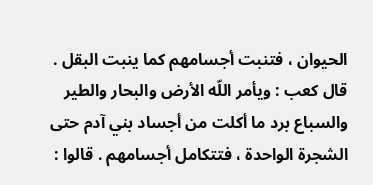الحيوان ، فتنبت أجسامهم كما ينبت البقل . قال كعب : ويأمر اللّه الأرض والبحار والطير والسباع برد ما أكلت من أجساد بني آدم حتى الشجرة الواحدة ، فتتكامل أجسامهم . قالوا :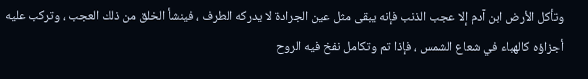وتأكل الأرض ابن آدم إلا عجب الذنب فإنه يبقى مثل عين الجرادة لا يدركه الطرف ، فينشأ الخلق من ذلك العجب ، وتركب عليه أجزاؤه كالهباء في شعاع الشمس ، فإذا تم وتكامل نفخ فيه الروح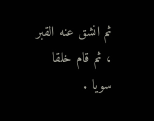ثم انشق عنه القبر ، ثم قام خلقا سويا .